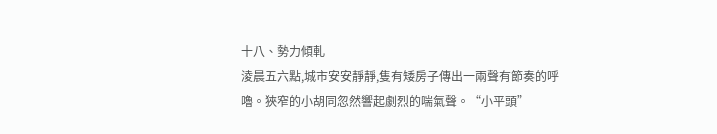十八、勢力傾軋
淩晨五六點,城市安安靜靜,隻有矮房子傳出一兩聲有節奏的呼嚕。狹窄的小胡同忽然響起劇烈的喘氣聲。“小平頭”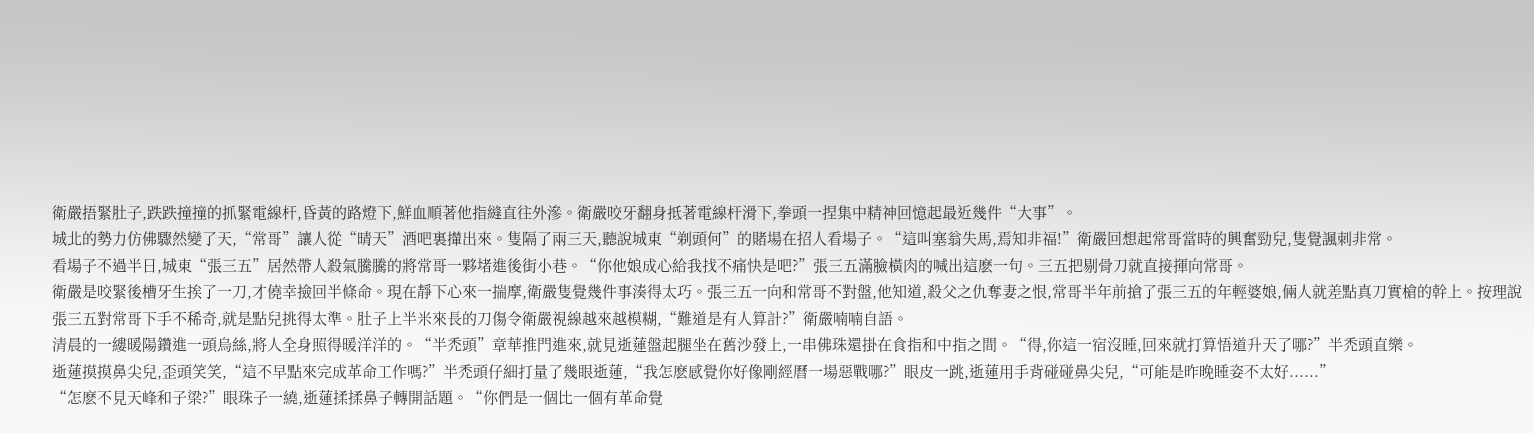衛嚴捂緊肚子,跌跌撞撞的抓緊電線杆,昏黃的路燈下,鮮血順著他指縫直往外滲。衛嚴咬牙翻身抵著電線杆滑下,拳頭一捏集中精神回憶起最近幾件“大事”。
城北的勢力仿佛驟然變了天,“常哥”讓人從“晴天”酒吧裏攆出來。隻隔了兩三天,聽說城東“剃頭何”的賭場在招人看場子。“這叫塞翁失馬,焉知非福!”衛嚴回想起常哥當時的興奮勁兒,隻覺諷刺非常。
看場子不過半日,城東“張三五”居然帶人殺氣騰騰的將常哥一夥堵進後街小巷。“你他娘成心給我找不痛快是吧?”張三五滿臉橫肉的喊出這麽一句。三五把剔骨刀就直接揮向常哥。
衛嚴是咬緊後槽牙生挨了一刀,才僥幸撿回半條命。現在靜下心來一揣摩,衛嚴隻覺幾件事湊得太巧。張三五一向和常哥不對盤,他知道,殺父之仇奪妻之恨,常哥半年前搶了張三五的年輕婆娘,倆人就差點真刀實槍的幹上。按理說張三五對常哥下手不稀奇,就是點兒挑得太準。肚子上半米來長的刀傷令衛嚴視線越來越模糊,“難道是有人算計?”衛嚴喃喃自語。
清晨的一縷暖陽鑽進一頭烏絲,將人全身照得暖洋洋的。“半禿頭”章華推門進來,就見逝蓮盤起腿坐在舊沙發上,一串佛珠還掛在食指和中指之間。“得,你這一宿沒睡,回來就打算悟道升天了哪?”半禿頭直樂。
逝蓮摸摸鼻尖兒,歪頭笑笑,“這不早點來完成革命工作嗎?”半禿頭仔細打量了幾眼逝蓮,“我怎麽感覺你好像剛經曆一場惡戰哪?”眼皮一跳,逝蓮用手背碰碰鼻尖兒,“可能是昨晚睡姿不太好......”
“怎麽不見天峰和子梁?”眼珠子一繞,逝蓮揉揉鼻子轉開話題。“你們是一個比一個有革命覺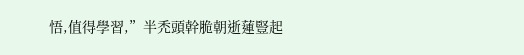悟,值得學習,”半禿頭幹脆朝逝蓮豎起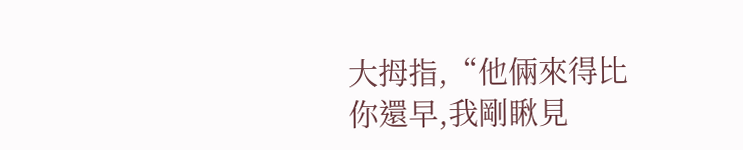大拇指,“他倆來得比你還早,我剛瞅見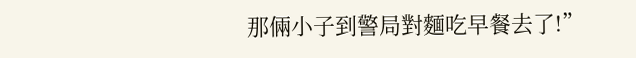那倆小子到警局對麵吃早餐去了!”